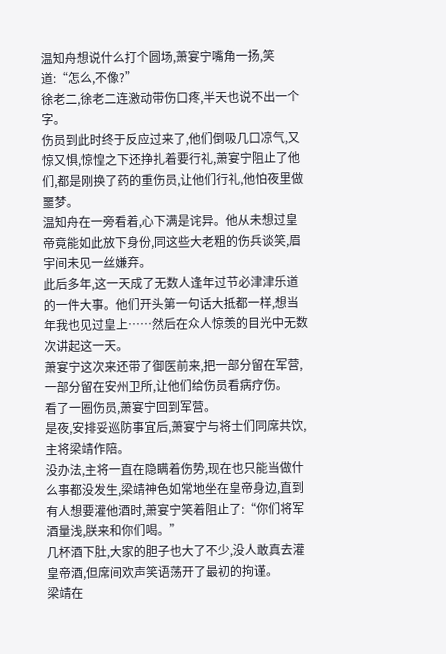温知舟想说什么打个圆场,萧宴宁嘴角一扬,笑道:“怎么,不像?”
徐老二,徐老二连激动带伤口疼,半天也说不出一个字。
伤员到此时终于反应过来了,他们倒吸几口凉气,又惊又惧,惊惶之下还挣扎着要行礼,萧宴宁阻止了他们,都是刚换了药的重伤员,让他们行礼,他怕夜里做噩梦。
温知舟在一旁看着,心下满是诧异。他从未想过皇帝竟能如此放下身份,同这些大老粗的伤兵谈笑,眉宇间未见一丝嫌弃。
此后多年,这一天成了无数人逢年过节必津津乐道的一件大事。他们开头第一句话大抵都一样,想当年我也见过皇上……然后在众人惊羡的目光中无数次讲起这一天。
萧宴宁这次来还带了御医前来,把一部分留在军营,一部分留在安州卫所,让他们给伤员看病疗伤。
看了一圈伤员,萧宴宁回到军营。
是夜,安排妥巡防事宜后,萧宴宁与将士们同席共饮,主将梁靖作陪。
没办法,主将一直在隐瞒着伤势,现在也只能当做什么事都没发生,梁靖神色如常地坐在皇帝身边,直到有人想要灌他酒时,萧宴宁笑着阻止了:“你们将军酒量浅,朕来和你们喝。”
几杯酒下肚,大家的胆子也大了不少,没人敢真去灌皇帝酒,但席间欢声笑语荡开了最初的拘谨。
梁靖在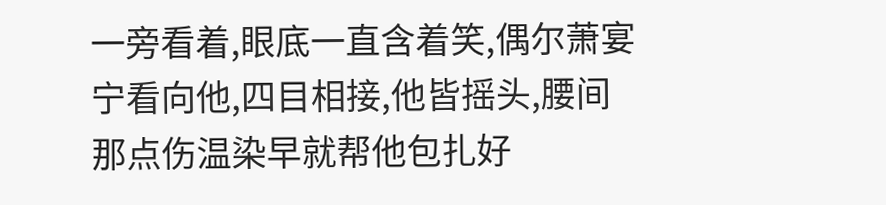一旁看着,眼底一直含着笑,偶尔萧宴宁看向他,四目相接,他皆摇头,腰间那点伤温染早就帮他包扎好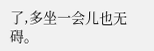了,多坐一会儿也无碍。